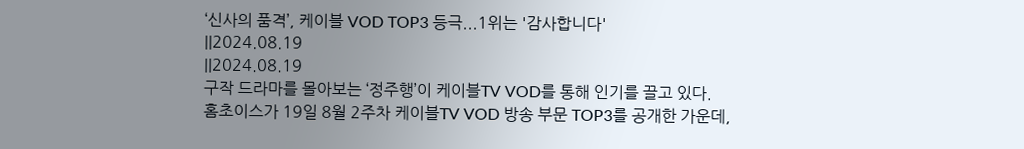‘신사의 품격’, 케이블 VOD TOP3 등극...1위는 '감사합니다'
||2024.08.19
||2024.08.19
구작 드라마를 몰아보는 ‘정주행’이 케이블TV VOD를 통해 인기를 끌고 있다.
홈초이스가 19일 8월 2주차 케이블TV VOD 방송 부문 TOP3를 공개한 가운데,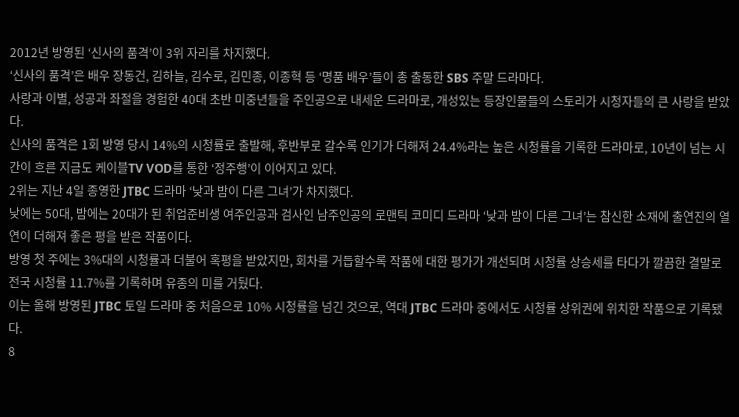2012년 방영된 ‘신사의 품격’이 3위 자리를 차지했다.
‘신사의 품격’은 배우 장동건, 김하늘, 김수로, 김민종, 이종혁 등 ‘명품 배우’들이 총 출동한 SBS 주말 드라마다.
사랑과 이별, 성공과 좌절을 경험한 40대 초반 미중년들을 주인공으로 내세운 드라마로, 개성있는 등장인물들의 스토리가 시청자들의 큰 사랑을 받았다.
신사의 품격은 1회 방영 당시 14%의 시청률로 출발해, 후반부로 갈수록 인기가 더해져 24.4%라는 높은 시청률을 기록한 드라마로, 10년이 넘는 시간이 흐른 지금도 케이블TV VOD를 통한 ‘정주행’이 이어지고 있다.
2위는 지난 4일 종영한 JTBC 드라마 ‘낮과 밤이 다른 그녀’가 차지했다.
낮에는 50대, 밤에는 20대가 된 취업준비생 여주인공과 검사인 남주인공의 로맨틱 코미디 드라마 ‘낮과 밤이 다른 그녀’는 참신한 소재에 출연진의 열연이 더해져 좋은 평을 받은 작품이다.
방영 첫 주에는 3%대의 시청률과 더불어 혹평을 받았지만, 회차를 거듭할수록 작품에 대한 평가가 개선되며 시청률 상승세를 타다가 깔끔한 결말로 전국 시청률 11.7%를 기록하며 유종의 미를 거뒀다.
이는 올해 방영된 JTBC 토일 드라마 중 처음으로 10% 시청률을 넘긴 것으로, 역대 JTBC 드라마 중에서도 시청률 상위권에 위치한 작품으로 기록됐다.
8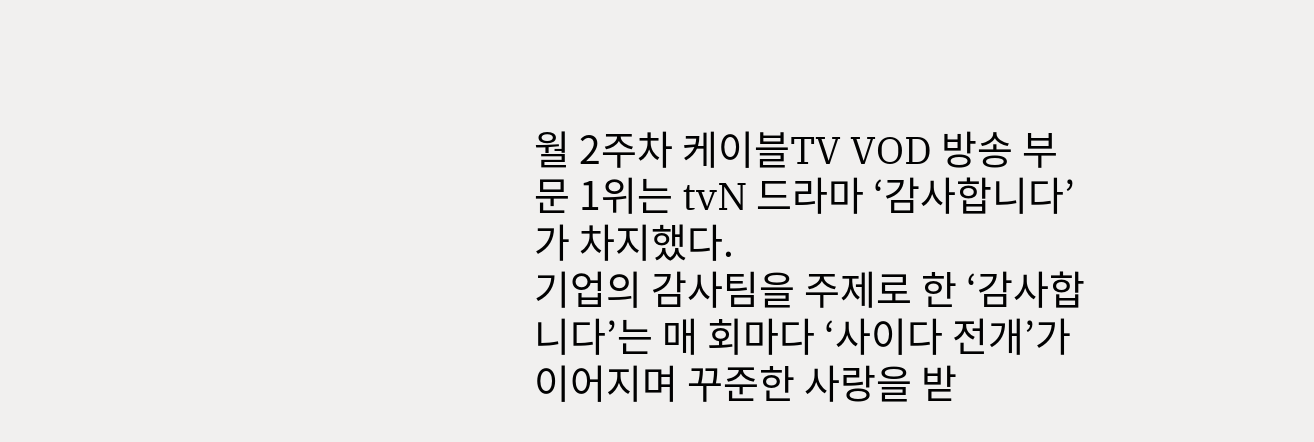월 2주차 케이블TV VOD 방송 부문 1위는 tvN 드라마 ‘감사합니다’가 차지했다.
기업의 감사팀을 주제로 한 ‘감사합니다’는 매 회마다 ‘사이다 전개’가 이어지며 꾸준한 사랑을 받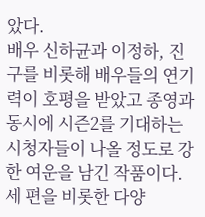았다.
배우 신하균과 이정하, 진구를 비롯해 배우들의 연기력이 호평을 받았고 종영과 동시에 시즌2를 기대하는 시청자들이 나올 정도로 강한 여운을 남긴 작품이다.
세 편을 비롯한 다양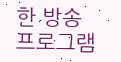한 방송 프로그램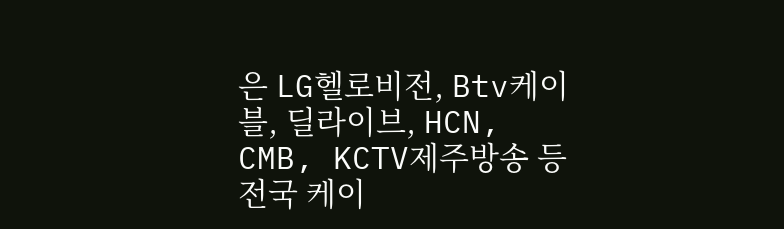은 LG헬로비전, Btv케이블, 딜라이브, HCN, CMB, KCTV제주방송 등 전국 케이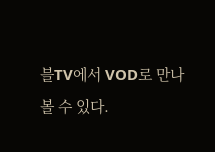블TV에서 VOD로 만나볼 수 있다.